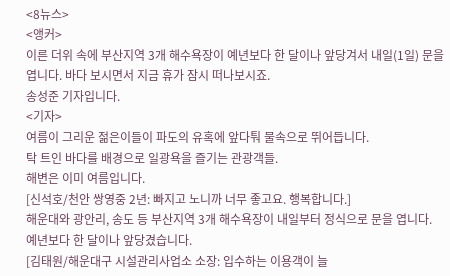<8뉴스>
<앵커>
이른 더위 속에 부산지역 3개 해수욕장이 예년보다 한 달이나 앞당겨서 내일(1일) 문을 엽니다. 바다 보시면서 지금 휴가 잠시 떠나보시죠.
송성준 기자입니다.
<기자>
여름이 그리운 젊은이들이 파도의 유혹에 앞다퉈 물속으로 뛰어듭니다.
탁 트인 바다를 배경으로 일광욕을 즐기는 관광객들.
해변은 이미 여름입니다.
[신석호/천안 쌍영중 2년: 빠지고 노니까 너무 좋고요. 행복합니다.]
해운대와 광안리, 송도 등 부산지역 3개 해수욕장이 내일부터 정식으로 문을 엽니다.
예년보다 한 달이나 앞당겼습니다.
[김태원/해운대구 시설관리사업소 소장: 입수하는 이용객이 늘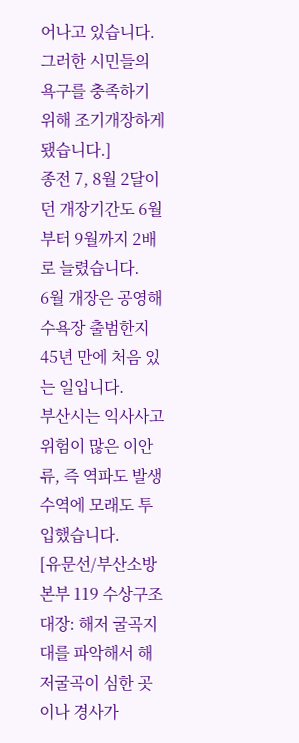어나고 있습니다. 그러한 시민들의 욕구를 충족하기 위해 조기개장하게 됐습니다.]
종전 7, 8월 2달이던 개장기간도 6월부터 9월까지 2배로 늘렸습니다.
6월 개장은 공영해수욕장 출범한지 45년 만에 처음 있는 일입니다.
부산시는 익사사고 위험이 많은 이안류, 즉 역파도 발생 수역에 모래도 투입했습니다.
[유문선/부산소방본부 119 수상구조대장: 해저 굴곡지대를 파악해서 해저굴곡이 심한 곳이나 경사가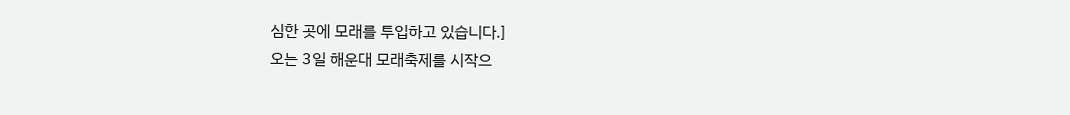심한 곳에 모래를 투입하고 있습니다.]
오는 3일 해운대 모래축제를 시작으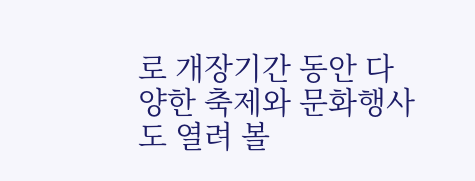로 개장기간 동안 다양한 축제와 문화행사도 열려 볼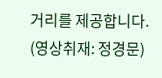거리를 제공합니다.
(영상취재: 정경문)